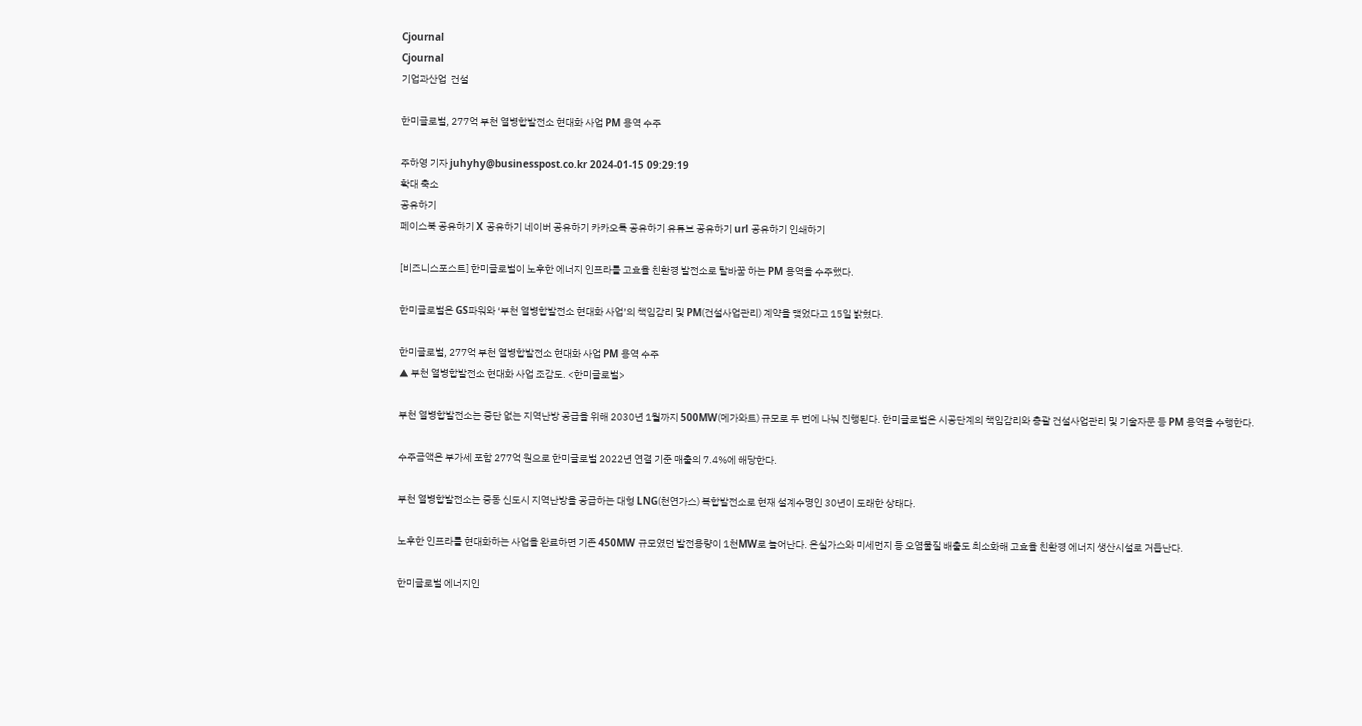Cjournal
Cjournal
기업과산업  건설

한미글로벌, 277억 부천 열병합발전소 현대화 사업 PM 용역 수주

주하영 기자 juhyhy@businesspost.co.kr 2024-01-15 09:29:19
확대 축소
공유하기
페이스북 공유하기 X 공유하기 네이버 공유하기 카카오톡 공유하기 유튜브 공유하기 url 공유하기 인쇄하기

[비즈니스포스트] 한미글로벌이 노후한 에너지 인프라를 고효율 친환경 발전소로 탈바꿈 하는 PM 용역을 수주했다.

한미글로벌은 GS파워와 ‘부천 열병합발전소 현대화 사업’의 책임감리 및 PM(건설사업관리) 계약을 맺었다고 15일 밝혔다.

한미글로벌, 277억 부천 열병합발전소 현대화 사업 PM 용역 수주
▲ 부천 열병합발전소 현대화 사업 조감도. <한미글로벌>

부천 열병합발전소는 중단 없는 지역난방 공급을 위해 2030년 1월까지 500MW(메가와트) 규모로 두 번에 나눠 진행된다. 한미글로벌은 시공단계의 책임감리와 총괄 건설사업관리 및 기술자문 등 PM 용역을 수행한다.

수주금액은 부가세 포함 277억 원으로 한미글로벌 2022년 연결 기준 매출의 7.4%에 해당한다.

부천 열병합발전소는 중동 신도시 지역난방을 공급하는 대형 LNG(천연가스) 복합발전소로 현재 설계수명인 30년이 도래한 상태다.

노후한 인프라를 현대화하는 사업을 완료하면 기존 450MW 규모였던 발전용량이 1천MW로 늘어난다. 온실가스와 미세먼지 등 오염물질 배출도 최소화해 고효율 친환경 에너지 생산시설로 거듭난다.

한미글로벌 에너지인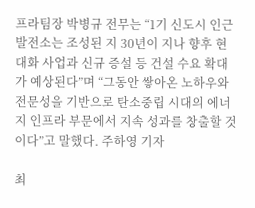프라팀장 박병규 전무는 “1기 신도시 인근 발전소는 조성된 지 30년이 지나 향후 현대화 사업과 신규 증설 등 건설 수요 확대가 예상된다”며 “그동안 쌓아온 노하우와 전문성을 기반으로 탄소중립 시대의 에너지 인프라 부문에서 지속 성과를 창출할 것이다”고 말했다. 주하영 기자

최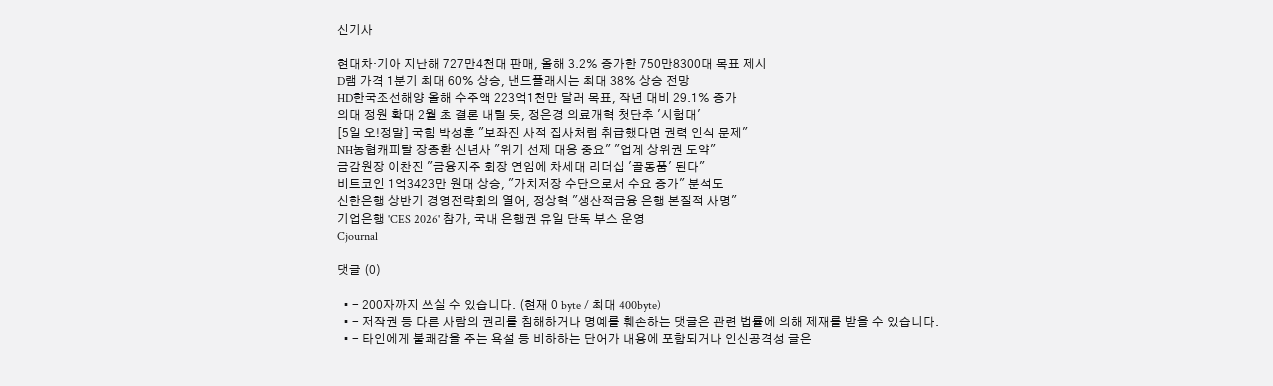신기사

현대차·기아 지난해 727만4천대 판매, 올해 3.2% 증가한 750만8300대 목표 제시
D램 가격 1분기 최대 60% 상승, 낸드플래시는 최대 38% 상승 전망
HD한국조선해양 올해 수주액 223억1천만 달러 목표, 작년 대비 29.1% 증가
의대 정원 확대 2월 초 결론 내릴 듯, 정은경 의료개혁 첫단추 '시험대'
[5일 오!정말] 국힘 박성훈 "보좌진 사적 집사처럼 취급했다면 권력 인식 문제"
NH농협캐피탈 장종환 신년사 "위기 선제 대응 중요" "업계 상위권 도약"
금감원장 이찬진 "금융지주 회장 연임에 차세대 리더십 '골동품' 된다"
비트코인 1억3423만 원대 상승, "가치저장 수단으로서 수요 증가" 분석도
신한은행 상반기 경영전략회의 열어, 정상혁 "생산적금융 은행 본질적 사명"
기업은행 'CES 2026' 참가, 국내 은행권 유일 단독 부스 운영
Cjournal

댓글 (0)

  • - 200자까지 쓰실 수 있습니다. (현재 0 byte / 최대 400byte)
  • - 저작권 등 다른 사람의 권리를 침해하거나 명예를 훼손하는 댓글은 관련 법률에 의해 제재를 받을 수 있습니다.
  • - 타인에게 불쾌감을 주는 욕설 등 비하하는 단어가 내용에 포함되거나 인신공격성 글은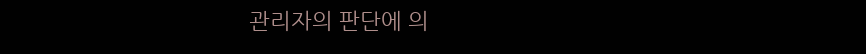관리자의 판단에 의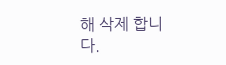해 삭제 합니다.